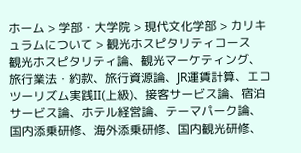ホーム > 学部・大学院 > 現代文化学部 > カリキュラムについて > 観光ホスピタリティコース
観光ホスピタリティ論、観光マーケティング、旅行業法・約款、旅行資源論、JR運賃計算、エコツーリズム実践II(上級)、接客サービス論、宿泊サービス論、ホテル経営論、テーマパーク論、国内添乗研修、海外添乗研修、国内観光研修、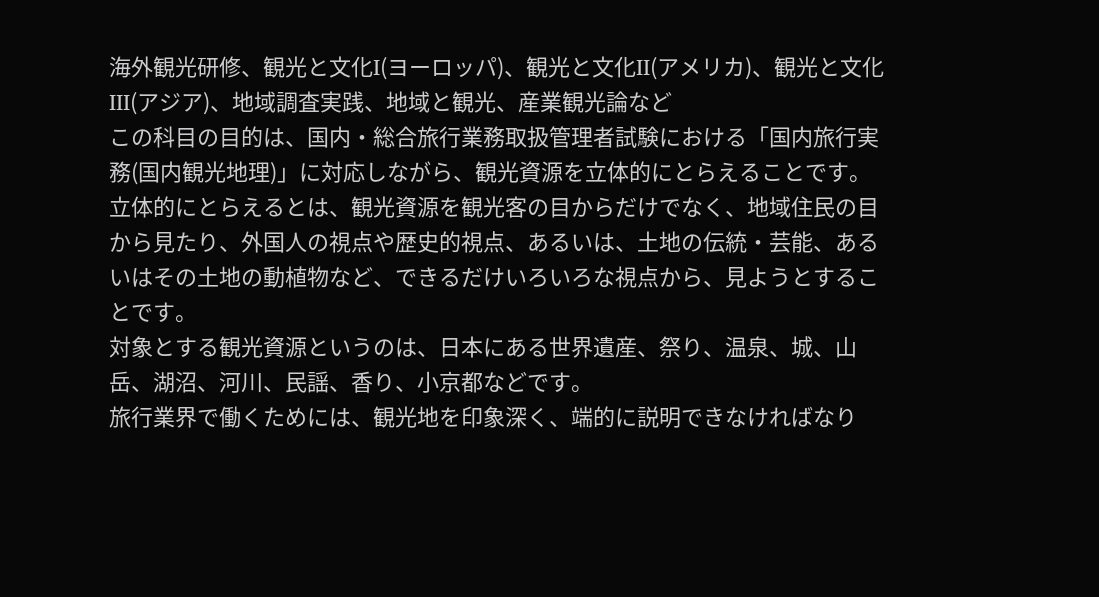海外観光研修、観光と文化I(ヨーロッパ)、観光と文化II(アメリカ)、観光と文化III(アジア)、地域調査実践、地域と観光、産業観光論など
この科目の目的は、国内・総合旅行業務取扱管理者試験における「国内旅行実務(国内観光地理)」に対応しながら、観光資源を立体的にとらえることです。
立体的にとらえるとは、観光資源を観光客の目からだけでなく、地域住民の目から見たり、外国人の視点や歴史的視点、あるいは、土地の伝統・芸能、あるいはその土地の動植物など、できるだけいろいろな視点から、見ようとすることです。
対象とする観光資源というのは、日本にある世界遺産、祭り、温泉、城、山岳、湖沼、河川、民謡、香り、小京都などです。
旅行業界で働くためには、観光地を印象深く、端的に説明できなければなり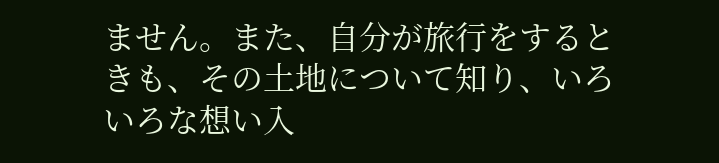ません。また、自分が旅行をするときも、その土地について知り、いろいろな想い入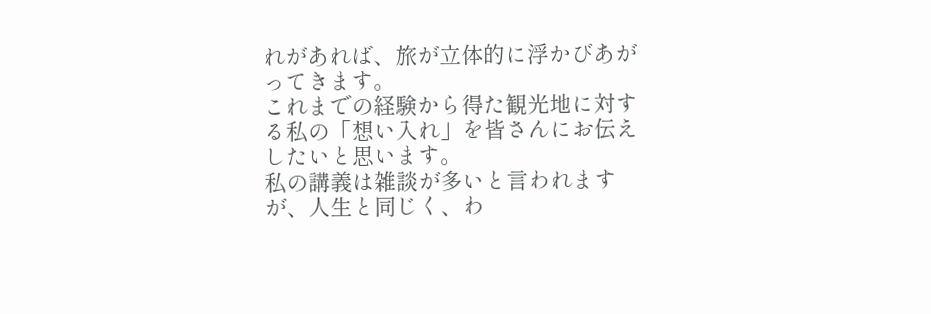れがあれば、旅が立体的に浮かびあがってきます。
これまでの経験から得た観光地に対する私の「想い入れ」を皆さんにお伝えしたいと思います。
私の講義は雑談が多いと言われますが、人生と同じく、わ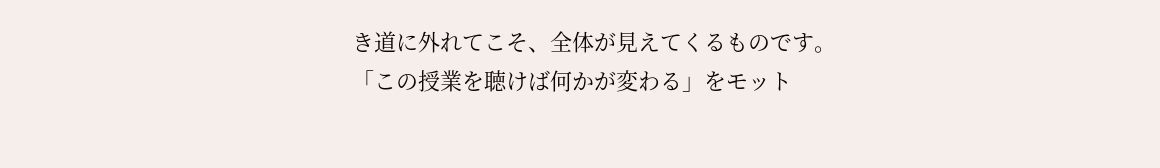き道に外れてこそ、全体が見えてくるものです。
「この授業を聴けば何かが変わる」をモット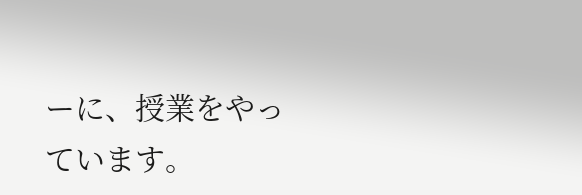ーに、授業をやっています。